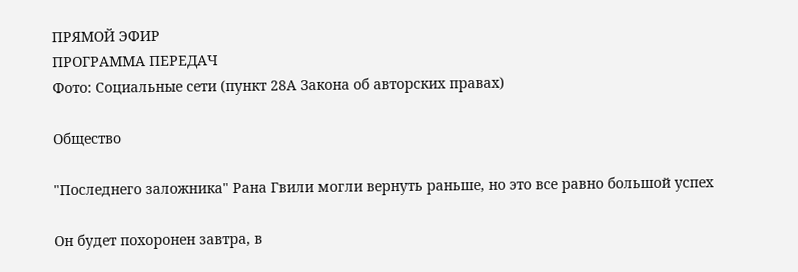ПРЯМОЙ ЭФИР
ПРОГРАММА ПЕРЕДАЧ
Фото: Социальные сети (пункт 28А Закона об авторских правах)

Общество

"Последнего заложника" Рана Гвили могли вернуть раньше, но это все равно большой успех

Он будет похоронен завтра, в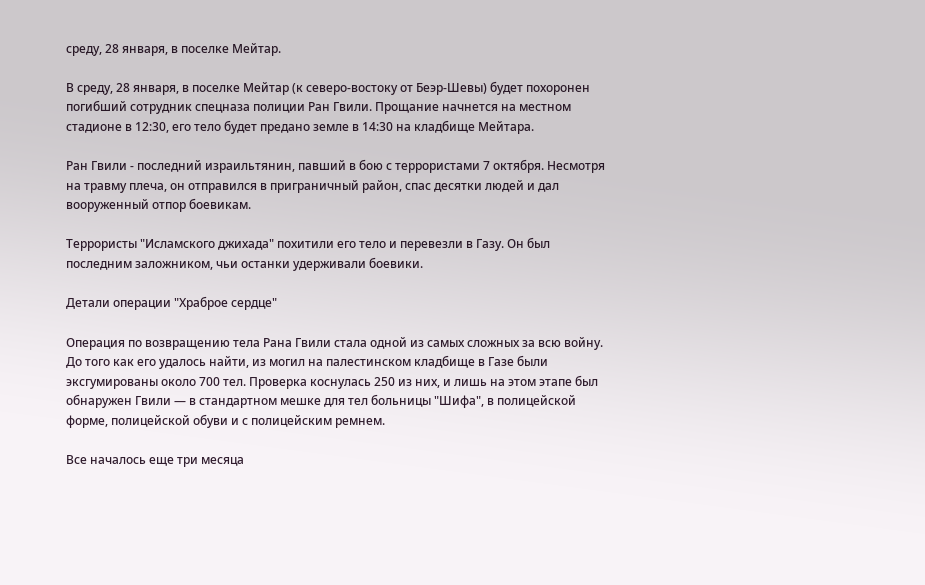среду, 28 января, в поселке Мейтар.

В среду, 28 января, в поселке Мейтар (к северо-востоку от Беэр-Шевы) будет похоронен погибший сотрудник спецназа полиции Ран Гвили. Прощание начнется на местном стадионе в 12:30, его тело будет предано земле в 14:30 на кладбище Мейтара.

Ран Гвили - последний израильтянин, павший в бою с террористами 7 октября. Несмотря на травму плеча, он отправился в приграничный район, спас десятки людей и дал вооруженный отпор боевикам.

Террористы "Исламского джихада" похитили его тело и перевезли в Газу. Он был последним заложником, чьи останки удерживали боевики.

Детали операции "Храброе сердце"

Операция по возвращению тела Рана Гвили стала одной из самых сложных за всю войну. До того как его удалось найти, из могил на палестинском кладбище в Газе были эксгумированы около 700 тел. Проверка коснулась 250 из них, и лишь на этом этапе был обнаружен Гвили — в стандартном мешке для тел больницы "Шифа", в полицейской форме, полицейской обуви и с полицейским ремнем.

Все началось еще три месяца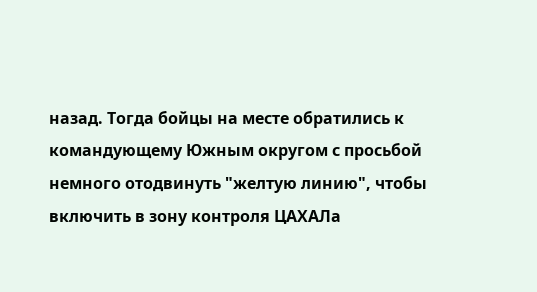назад. Тогда бойцы на месте обратились к командующему Южным округом с просьбой немного отодвинуть "желтую линию", чтобы включить в зону контроля ЦАХАЛа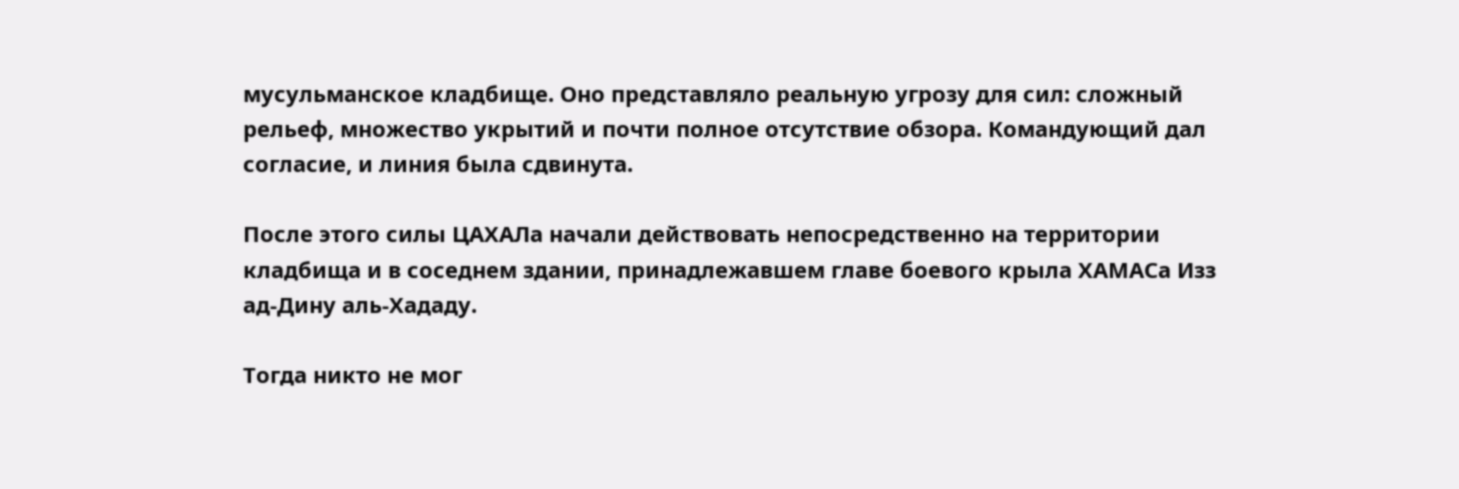мусульманское кладбище. Оно представляло реальную угрозу для сил: сложный рельеф, множество укрытий и почти полное отсутствие обзора. Командующий дал согласие, и линия была сдвинута.

После этого силы ЦАХАЛа начали действовать непосредственно на территории кладбища и в соседнем здании, принадлежавшем главе боевого крыла ХАМАСа Изз ад-Дину аль-Хададу.

Тогда никто не мог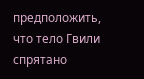предположить, что тело Гвили спрятано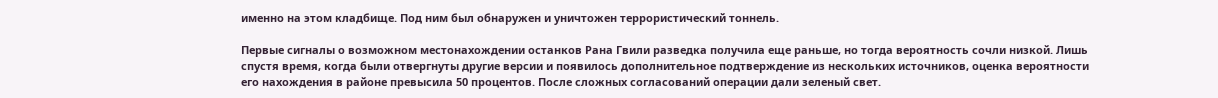именно на этом кладбище. Под ним был обнаружен и уничтожен террористический тоннель.

Первые сигналы о возможном местонахождении останков Рана Гвили разведка получила еще раньше, но тогда вероятность сочли низкой. Лишь спустя время, когда были отвергнуты другие версии и появилось дополнительное подтверждение из нескольких источников, оценка вероятности его нахождения в районе превысила 50 процентов. После сложных согласований операции дали зеленый свет.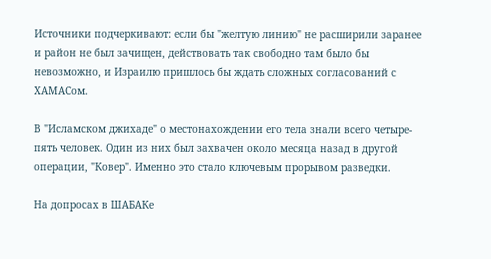Источники подчеркивают: если бы "желтую линию" не расширили заранее и район не был зачищен, действовать так свободно там было бы невозможно, и Израилю пришлось бы ждать сложных согласований с ХАМАСом.

В "Исламском джихаде" о местонахождении его тела знали всего четыре-пять человек. Один из них был захвачен около месяца назад в другой операции, "Ковер". Именно это стало ключевым прорывом разведки.

На допросах в ШАБАКе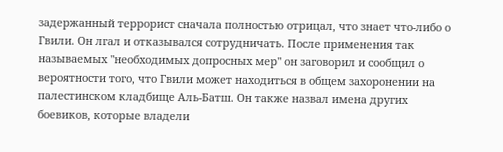задержанный террорист сначала полностью отрицал, что знает что-либо о Гвили. Он лгал и отказывался сотрудничать. После применения так называемых "необходимых допросных мер" он заговорил и сообщил о вероятности того, что Гвили может находиться в общем захоронении на палестинском кладбище Аль-Батш. Он также назвал имена других боевиков, которые владели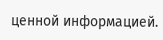ценной информацией.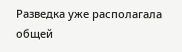Разведка уже располагала общей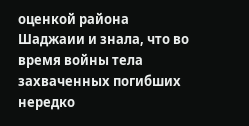оценкой района Шаджаии и знала, что во время войны тела захваченных погибших нередко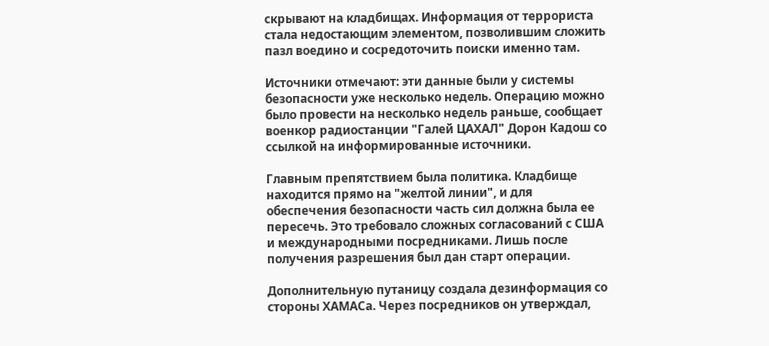скрывают на кладбищах. Информация от террориста стала недостающим элементом, позволившим сложить пазл воедино и сосредоточить поиски именно там.

Источники отмечают: эти данные были у системы безопасности уже несколько недель. Операцию можно было провести на несколько недель раньше, сообщает военкор радиостанции "Галей ЦАХАЛ" Дорон Кадош со ссылкой на информированные источники.

Главным препятствием была политика. Кладбище находится прямо на "желтой линии", и для обеспечения безопасности часть сил должна была ее пересечь. Это требовало сложных согласований с США и международными посредниками. Лишь после получения разрешения был дан старт операции.

Дополнительную путаницу создала дезинформация со стороны ХАМАСа. Через посредников он утверждал,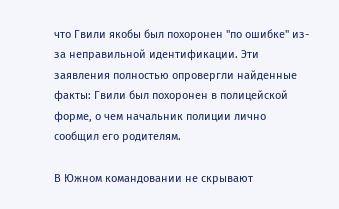что Гвили якобы был похоронен "по ошибке" из-за неправильной идентификации. Эти заявления полностью опровергли найденные факты: Гвили был похоронен в полицейской форме, о чем начальник полиции лично сообщил его родителям.

В Южном командовании не скрывают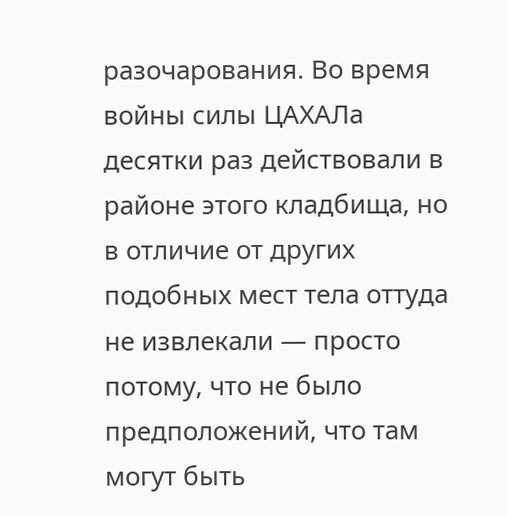разочарования. Во время войны силы ЦАХАЛа десятки раз действовали в районе этого кладбища, но в отличие от других подобных мест тела оттуда не извлекали — просто потому, что не было предположений, что там могут быть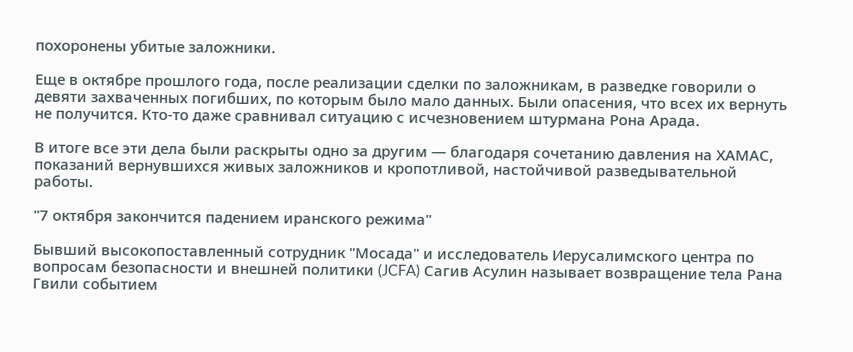похоронены убитые заложники.

Еще в октябре прошлого года, после реализации сделки по заложникам, в разведке говорили о девяти захваченных погибших, по которым было мало данных. Были опасения, что всех их вернуть не получится. Кто-то даже сравнивал ситуацию с исчезновением штурмана Рона Арада.

В итоге все эти дела были раскрыты одно за другим — благодаря сочетанию давления на ХАМАС, показаний вернувшихся живых заложников и кропотливой, настойчивой разведывательной работы.

"7 октября закончится падением иранского режима"

Бывший высокопоставленный сотрудник "Мосада" и исследователь Иерусалимского центра по вопросам безопасности и внешней политики (JCFA) Сагив Асулин называет возвращение тела Рана Гвили событием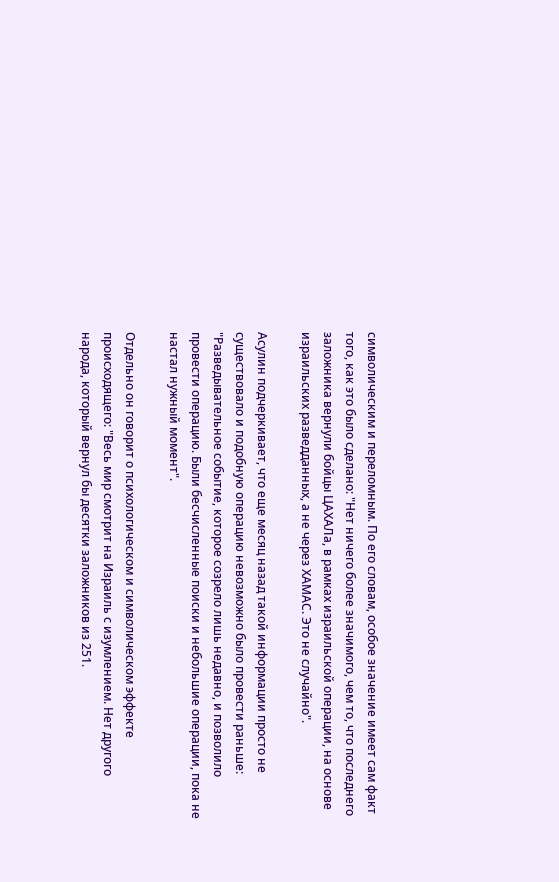символическим и переломным. По его словам, особое значение имеет сам факт того, как это было сделано: "Нет ничего более значимого, чем то, что последнего заложника вернули бойцы ЦАХАЛа, в рамках израильской операции, на основе израильских разведданных, а не через ХАМАС. Это не случайно".

Асулин подчеркивает, что еще месяц назад такой информации просто не существовало и подобную операцию невозможно было провести раньше: "Разведывательное событие, которое созрело лишь недавно, и позволило провести операцию. Были бесчисленные поиски и небольшие операции, пока не настал нужный момент".

Отдельно он говорит о психологическом и символическом эффекте происходящего: "Весь мир смотрит на Израиль с изумлением. Нет другого народа, который вернул бы десятки заложников из 251.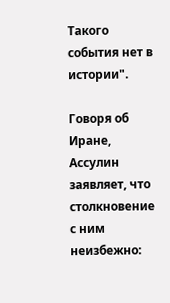Такого события нет в истории".

Говоря об Иране, Ассулин заявляет, что столкновение с ним неизбежно: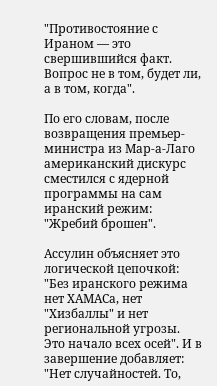"Противостояние с Ираном — это свершившийся факт. Вопрос не в том, будет ли, а в том, когда".

По его словам, после возвращения премьер-министра из Мар-а-Лаго американский дискурс сместился с ядерной программы на сам иранский режим: "Жребий брошен".

Ассулин объясняет это логической цепочкой: "Без иранского режима нет ХАМАСа, нет "Хизбаллы" и нет региональной угрозы. Это начало всех осей". И в завершение добавляет: "Нет случайностей. То,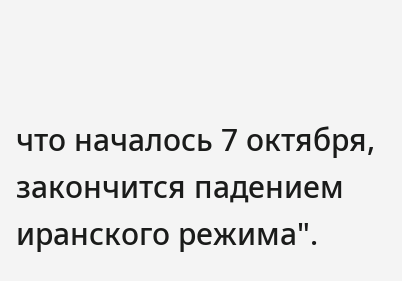что началось 7 октября, закончится падением иранского режима".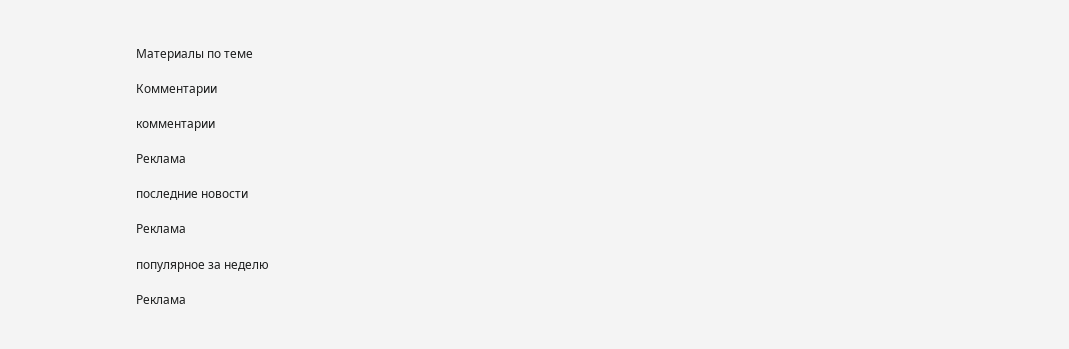Материалы по теме

Комментарии

комментарии

Реклама

последние новости

Реклама

популярное за неделю

Реклама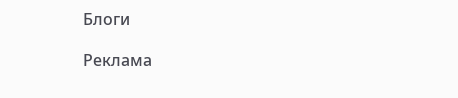Блоги

Реклама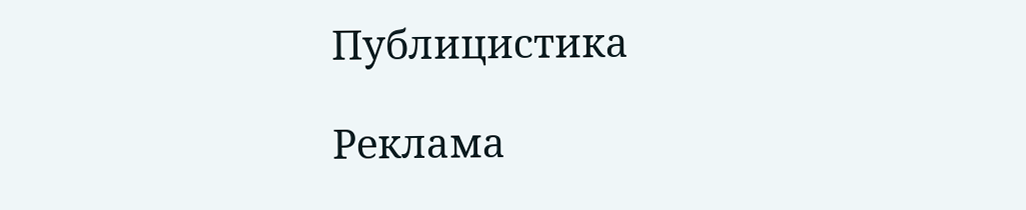Публицистика

Реклама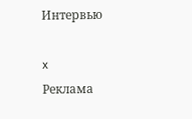Интервью

x
Реклама